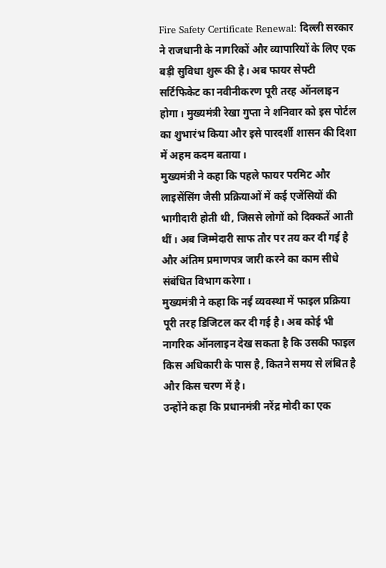Fire Safety Certificate Renewal: दिल्ली सरकार ने राजधानी के नागरिकों और व्यापारियों के लिए एक बड़ी सुविधा शुरू की है। अब फायर सेफ्टी सर्टिफिकेट का नवीनीकरण पूरी तरह ऑनलाइन होगा। मुख्यमंत्री रेखा गुप्ता ने शनिवार को इस पोर्टल का शुभारंभ किया और इसे पारदर्शी शासन की दिशा में अहम कदम बताया।
मुख्यमंत्री ने कहा कि पहले फायर परमिट और लाइसेंसिंग जैसी प्रक्रियाओं में कई एजेंसियों की भागीदारी होती थी, जिससे लोगों को दिक्कतें आती थीं। अब जिम्मेदारी साफ तौर पर तय कर दी गई है और अंतिम प्रमाणपत्र जारी करने का काम सीधे संबंधित विभाग करेगा।
मुख्यमंत्री ने कहा कि नई व्यवस्था में फाइल प्रक्रिया पूरी तरह डिजिटल कर दी गई है। अब कोई भी नागरिक ऑनलाइन देख सकता है कि उसकी फाइल किस अधिकारी के पास है, कितने समय से लंबित है और किस चरण में है।
उन्होंने कहा कि प्रधानमंत्री नरेंद्र मोदी का एक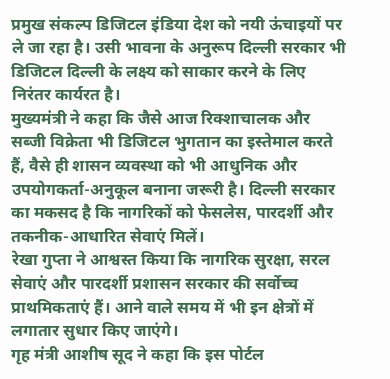प्रमुख संकल्प डिजिटल इंडिया देश को नयी ऊंचाइयों पर ले जा रहा है। उसी भावना के अनुरूप दिल्ली सरकार भी डिजिटल दिल्ली के लक्ष्य को साकार करने के लिए निरंतर कार्यरत है।
मुख्यमंत्री ने कहा कि जैसे आज रिक्शाचालक और सब्जी विक्रेता भी डिजिटल भुगतान का इस्तेमाल करते हैं, वैसे ही शासन व्यवस्था को भी आधुनिक और उपयोगकर्ता-अनुकूल बनाना जरूरी है। दिल्ली सरकार का मकसद है कि नागरिकों को फेसलेस, पारदर्शी और तकनीक-आधारित सेवाएं मिलें।
रेखा गुप्ता ने आश्वस्त किया कि नागरिक सुरक्षा, सरल सेवाएं और पारदर्शी प्रशासन सरकार की सर्वोच्च प्राथमिकताएं हैं। आने वाले समय में भी इन क्षेत्रों में लगातार सुधार किए जाएंगे।
गृह मंत्री आशीष सूद ने कहा कि इस पोर्टल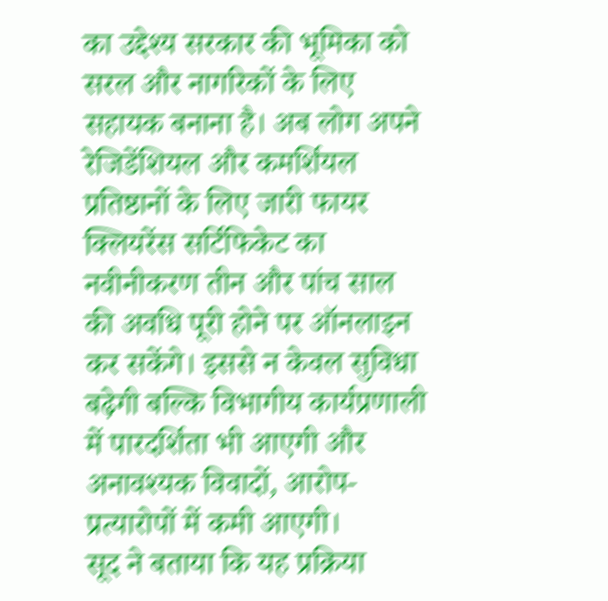का उद्देश्य सरकार की भूमिका को सरल और नागरिकों के लिए सहायक बनाना है। अब लोग अपने रेजिडेंशियल और कमर्शियल प्रतिष्ठानों के लिए जारी फायर क्लियरेंस सर्टिफिकेट का नवीनीकरण तीन और पांच साल की अवधि पूरी होने पर ऑनलाइन कर सकेंगे। इससे न केवल सुविधा बढ़ेगी बल्कि विभागीय कार्यप्रणाली में पारदर्शिता भी आएगी और अनावश्यक विवादों, आरोप-प्रत्यारोपों में कमी आएगी।
सूद ने बताया कि यह प्रक्रिया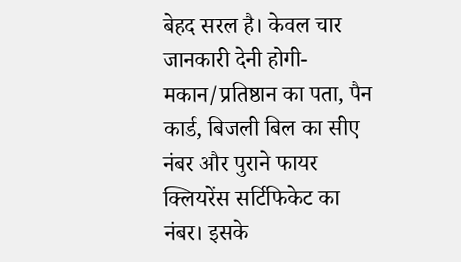बेहद सरल है। केवल चार जानकारी देनी होगी- मकान/प्रतिष्ठान का पता, पैन कार्ड, बिजली बिल का सीए नंबर और पुराने फायर क्लियरेंस सर्टिफिकेट का नंबर। इसके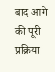बाद आगे की पूरी प्रक्रिया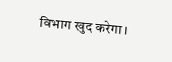विभाग खुद करेगा।